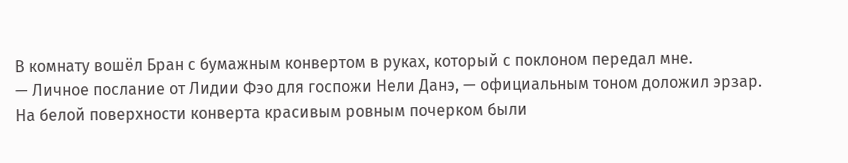В комнату вошёл Бран с бумажным конвертом в руках, который с поклоном передал мне.
— Личное послание от Лидии Фэо для госпожи Нели Данэ, — официальным тоном доложил эрзар.
На белой поверхности конверта красивым ровным почерком были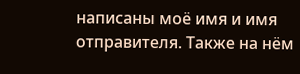написаны моё имя и имя отправителя. Также на нём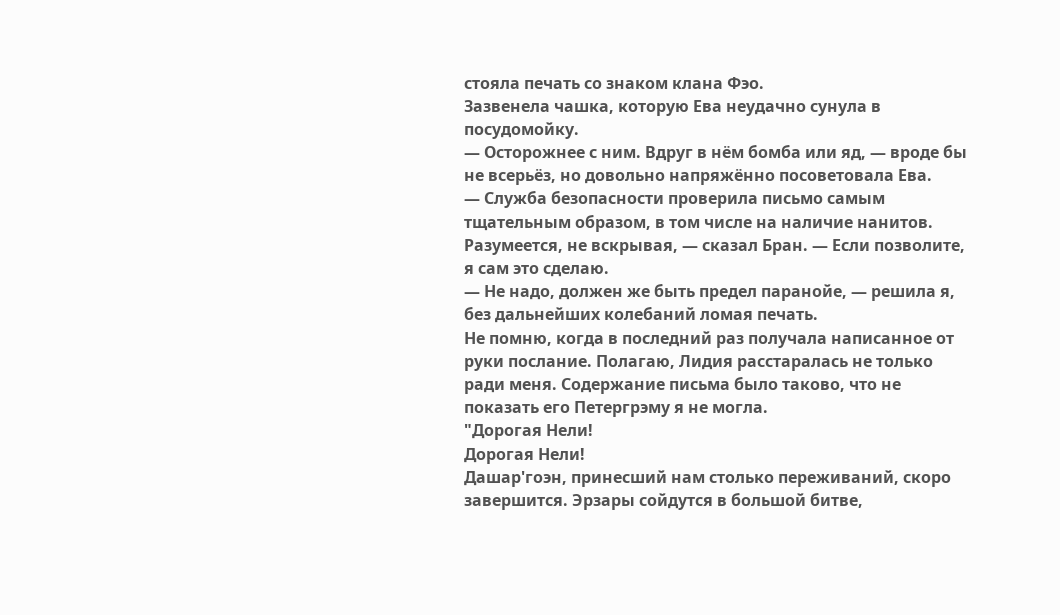стояла печать со знаком клана Фэо.
Зазвенела чашка, которую Ева неудачно сунула в посудомойку.
— Осторожнее с ним. Вдруг в нём бомба или яд, — вроде бы не всерьёз, но довольно напряжённо посоветовала Ева.
— Служба безопасности проверила письмо самым тщательным образом, в том числе на наличие нанитов. Разумеется, не вскрывая, — сказал Бран. — Если позволите, я сам это сделаю.
— Не надо, должен же быть предел паранойе, — решила я, без дальнейших колебаний ломая печать.
Не помню, когда в последний раз получала написанное от руки послание. Полагаю, Лидия расстаралась не только ради меня. Содержание письма было таково, что не показать его Петергрэму я не могла.
"Дорогая Нели!
Дорогая Нели!
Дашар'гоэн, принесший нам столько переживаний, скоро завершится. Эрзары сойдутся в большой битве,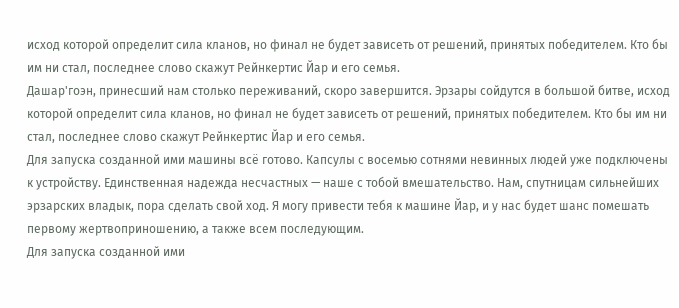исход которой определит сила кланов, но финал не будет зависеть от решений, принятых победителем. Кто бы им ни стал, последнее слово скажут Рейнкертис Йар и его семья.
Дашар'гоэн, принесший нам столько переживаний, скоро завершится. Эрзары сойдутся в большой битве, исход которой определит сила кланов, но финал не будет зависеть от решений, принятых победителем. Кто бы им ни стал, последнее слово скажут Рейнкертис Йар и его семья.
Для запуска созданной ими машины всё готово. Капсулы с восемью сотнями невинных людей уже подключены к устройству. Единственная надежда несчастных — наше с тобой вмешательство. Нам, спутницам сильнейших эрзарских владык, пора сделать свой ход. Я могу привести тебя к машине Йар, и у нас будет шанс помешать первому жертвоприношению, а также всем последующим.
Для запуска созданной ими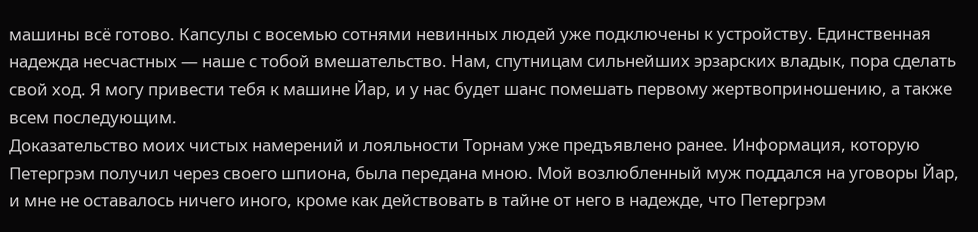машины всё готово. Капсулы с восемью сотнями невинных людей уже подключены к устройству. Единственная надежда несчастных — наше с тобой вмешательство. Нам, спутницам сильнейших эрзарских владык, пора сделать свой ход. Я могу привести тебя к машине Йар, и у нас будет шанс помешать первому жертвоприношению, а также всем последующим.
Доказательство моих чистых намерений и лояльности Торнам уже предъявлено ранее. Информация, которую Петергрэм получил через своего шпиона, была передана мною. Мой возлюбленный муж поддался на уговоры Йар, и мне не оставалось ничего иного, кроме как действовать в тайне от него в надежде, что Петергрэм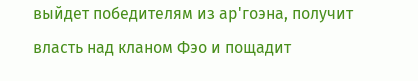выйдет победителям из ар'гоэна, получит власть над кланом Фэо и пощадит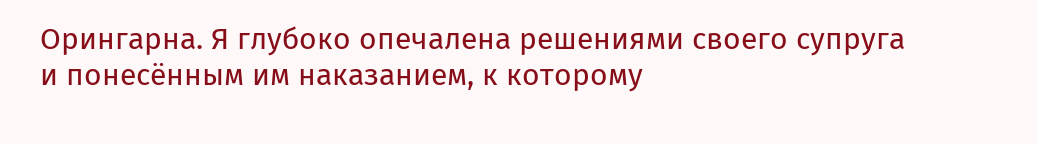Орингарна. Я глубоко опечалена решениями своего супруга и понесённым им наказанием, к которому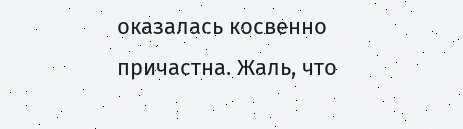оказалась косвенно причастна. Жаль, что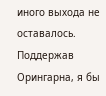иного выхода не оставалось. Поддержав Орингарна, я бы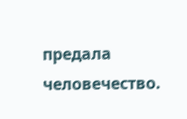предала человечество.